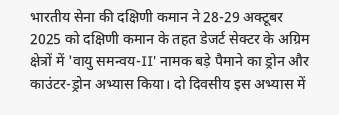भारतीय सेना की दक्षिणी कमान ने 28-29 अक्टूबर 2025 को दक्षिणी कमान के तहत डेजर्ट सेक्टर के अग्रिम क्षेत्रों में 'वायु समन्वय-II' नामक बड़े पैमाने का ड्रोन और काउंटर-ड्रोन अभ्यास किया। दो दिवसीय इस अभ्यास में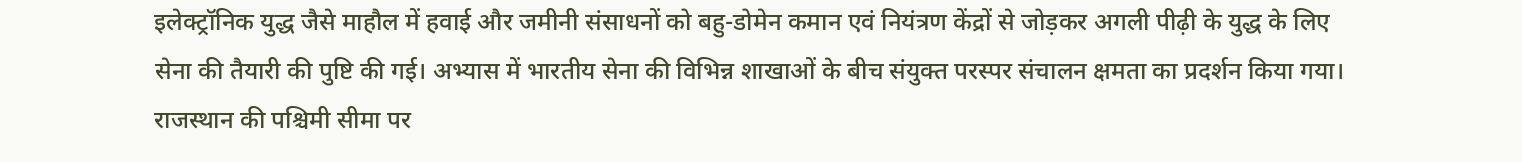इलेक्ट्रॉनिक युद्ध जैसे माहौल में हवाई और जमीनी संसाधनों को बहु-डोमेन कमान एवं नियंत्रण केंद्रों से जोड़कर अगली पीढ़ी के युद्ध के लिए सेना की तैयारी की पुष्टि की गई। अभ्यास में भारतीय सेना की विभिन्न शाखाओं के बीच संयुक्त परस्पर संचालन क्षमता का प्रदर्शन किया गया। राजस्थान की पश्चिमी सीमा पर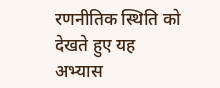रणनीतिक स्थिति को देखते हुए यह अभ्यास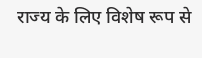राज्य के लिए विशेष रूप से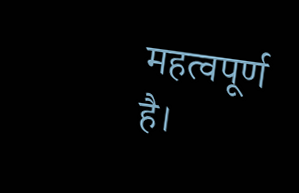महत्वपूर्ण है।